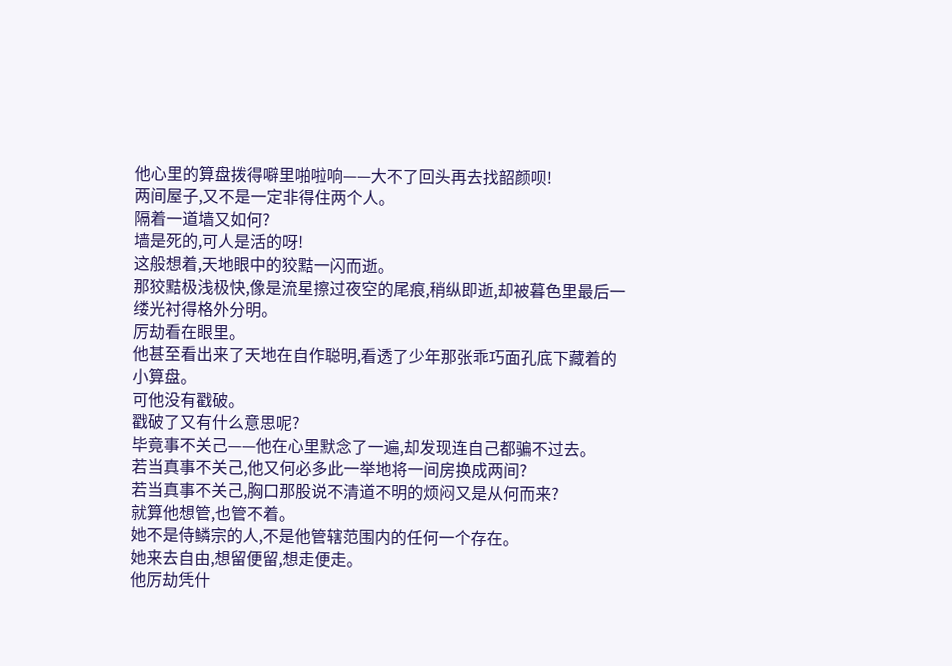他心里的算盘拨得噼里啪啦响——大不了回头再去找韶颜呗!
两间屋子,又不是一定非得住两个人。
隔着一道墙又如何?
墙是死的,可人是活的呀!
这般想着,天地眼中的狡黠一闪而逝。
那狡黠极浅极快,像是流星擦过夜空的尾痕,稍纵即逝,却被暮色里最后一缕光衬得格外分明。
厉劫看在眼里。
他甚至看出来了天地在自作聪明,看透了少年那张乖巧面孔底下藏着的小算盘。
可他没有戳破。
戳破了又有什么意思呢?
毕竟事不关己——他在心里默念了一遍,却发现连自己都骗不过去。
若当真事不关己,他又何必多此一举地将一间房换成两间?
若当真事不关己,胸口那股说不清道不明的烦闷又是从何而来?
就算他想管,也管不着。
她不是侍鳞宗的人,不是他管辖范围内的任何一个存在。
她来去自由,想留便留,想走便走。
他厉劫凭什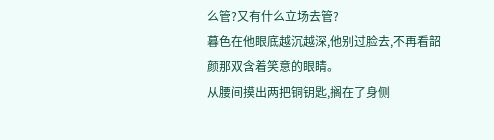么管?又有什么立场去管?
暮色在他眼底越沉越深,他别过脸去,不再看韶颜那双含着笑意的眼睛。
从腰间摸出两把铜钥匙,搁在了身侧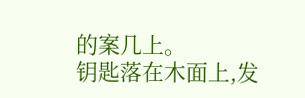的案几上。
钥匙落在木面上,发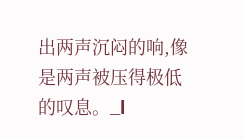出两声沉闷的响,像是两声被压得极低的叹息。_l